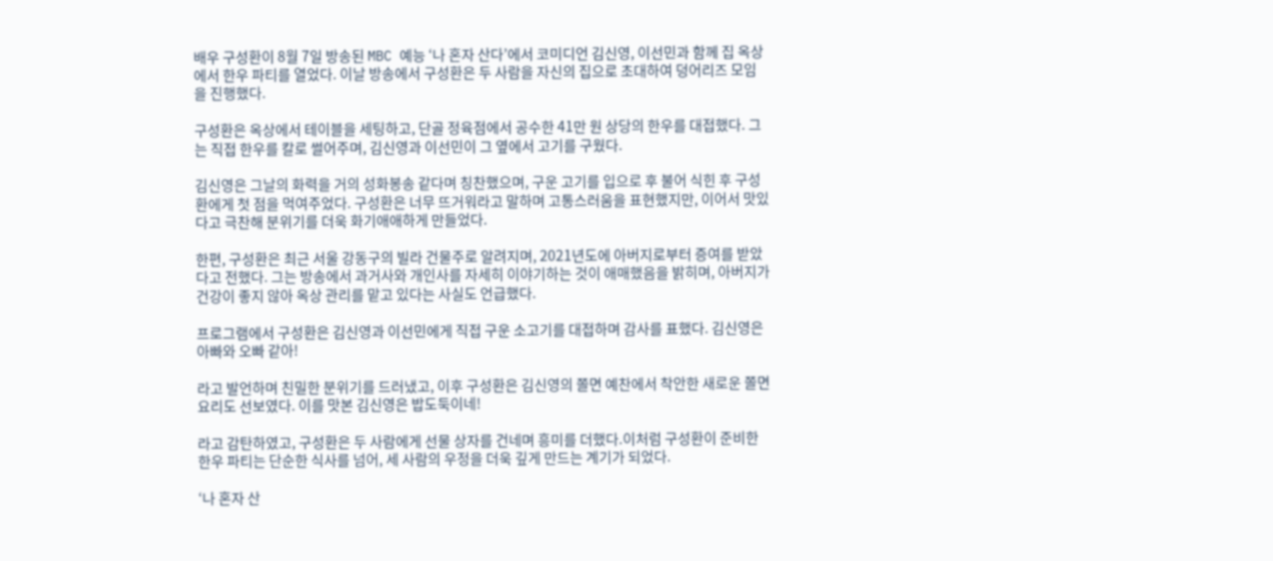배우 구성환이 8월 7일 방송된 MBC 예능 ‘나 혼자 산다’에서 코미디언 김신영, 이선민과 함께 집 옥상에서 한우 파티를 열었다. 이날 방송에서 구성환은 두 사람을 자신의 집으로 초대하여 덩어리즈 모임을 진행했다.

구성환은 옥상에서 테이블을 세팅하고, 단골 정육점에서 공수한 41만 원 상당의 한우를 대접했다. 그는 직접 한우를 칼로 썰어주며, 김신영과 이선민이 그 옆에서 고기를 구웠다.

김신영은 그날의 화력을 거의 성화봉송 같다며 칭찬했으며, 구운 고기를 입으로 후 불어 식힌 후 구성환에게 첫 점을 먹여주었다. 구성환은 너무 뜨거워라고 말하며 고통스러움을 표현했지만, 이어서 맛있다고 극찬해 분위기를 더욱 화기애애하게 만들었다.

한편, 구성환은 최근 서울 강동구의 빌라 건물주로 알려지며, 2021년도에 아버지로부터 증여를 받았다고 전했다. 그는 방송에서 과거사와 개인사를 자세히 이야기하는 것이 애매했음을 밝히며, 아버지가 건강이 좋지 않아 옥상 관리를 맡고 있다는 사실도 언급했다.

프로그램에서 구성환은 김신영과 이선민에게 직접 구운 소고기를 대접하며 감사를 표했다. 김신영은 아빠와 오빠 같아!

라고 발언하며 친밀한 분위기를 드러냈고, 이후 구성환은 김신영의 쫄면 예찬에서 착안한 새로운 쫄면 요리도 선보였다. 이를 맛본 김신영은 밥도둑이네!

라고 감탄하였고, 구성환은 두 사람에게 선물 상자를 건네며 흥미를 더했다.이처럼 구성환이 준비한 한우 파티는 단순한 식사를 넘어, 세 사람의 우정을 더욱 깊게 만드는 계기가 되었다.

‘나 혼자 산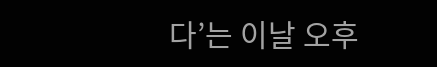다’는 이날 오후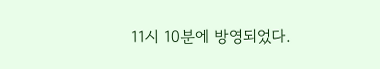11시 10분에 방영되었다.